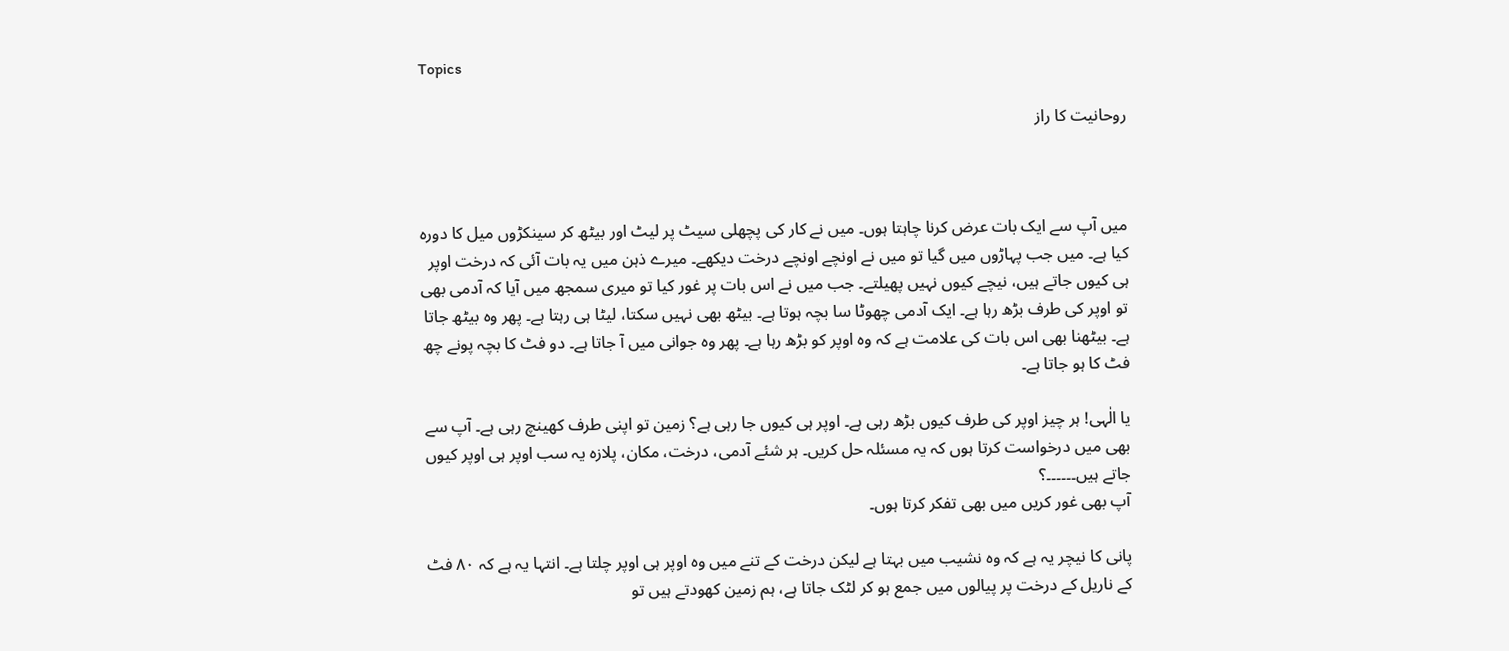Topics

روحانیت کا راز



میں آپ سے ایک بات عرض کرنا چاہتا ہوں۔ میں نے کار کی پچھلی سیٹ پر لیٹ اور بیٹھ کر سینکڑوں میل کا دورہ کیا ہے۔ میں جب پہاڑوں میں گیا تو میں نے اونچے اونچے درخت دیکھے۔ میرے ذہن میں یہ بات آئی کہ درخت اوپر ہی کیوں جاتے ہیں، نیچے کیوں نہیں پھیلتے۔ جب میں نے اس بات پر غور کیا تو میری سمجھ میں آیا کہ آدمی بھی تو اوپر کی طرف بڑھ رہا ہے۔ ایک آدمی چھوٹا سا بچہ ہوتا ہے۔ بیٹھ بھی نہیں سکتا، لیٹا ہی رہتا ہے۔ پھر وہ بیٹھ جاتا ہے۔ بیٹھنا بھی اس بات کی علامت ہے کہ وہ اوپر کو بڑھ رہا ہے۔ پھر وہ جوانی میں آ جاتا ہے۔ دو فٹ کا بچہ پونے چھ فٹ کا ہو جاتا ہے۔

یا الٰہی! ہر چیز اوپر کی طرف کیوں بڑھ رہی ہے۔ اوپر ہی کیوں جا رہی ہے؟ زمین تو اپنی طرف کھینچ رہی ہے۔ آپ سے بھی میں درخواست کرتا ہوں کہ یہ مسئلہ حل کریں۔ ہر شئے آدمی، درخت، مکان، پلازہ یہ سب اوپر ہی اوپر کیوں جاتے ہیں۔۔۔۔۔۔؟
آپ بھی غور کریں میں بھی تفکر کرتا ہوں۔

پانی کا نیچر یہ ہے کہ وہ نشیب میں بہتا ہے لیکن درخت کے تنے میں وہ اوپر ہی اوپر چلتا ہے۔ انتہا یہ ہے کہ ۸۰ فٹ کے ناریل کے درخت پر پیالوں میں جمع ہو کر لٹک جاتا ہے، ہم زمین کھودتے ہیں تو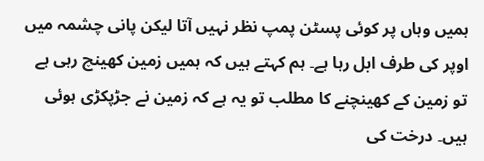ہمیں وہاں پر کوئی پسٹن پمپ نظر نہیں آتا لیکن پانی چشمہ میں اوپر کی طرف ابل رہا ہے۔ ہم کہتے ہیں کہ ہمیں زمین کھینچ رہی ہے تو زمین کے کھینچنے کا مطلب تو یہ ہے کہ زمین نے جڑپکڑی ہوئی ہیں۔ درخت کی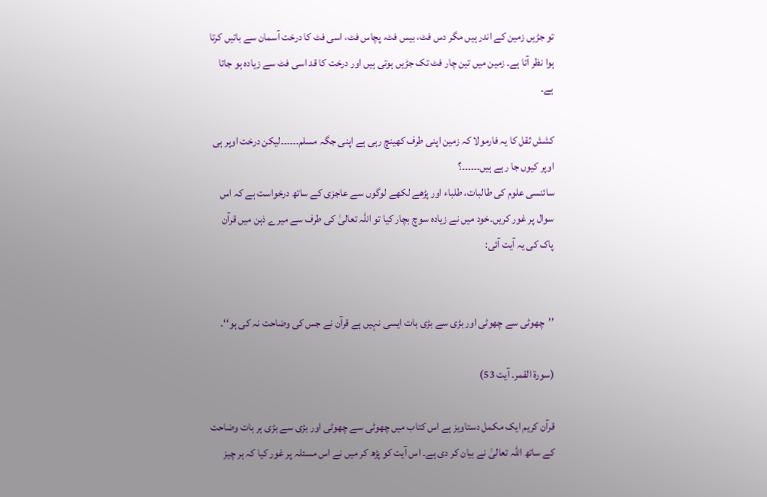تو جڑیں زمین کے اندر ہیں مگر دس فٹ، بیس فٹ، پچاس فٹ، اسی فٹ کا درخت آسمان سے باتیں کرتا ہوا نظر آتا ہے۔ زمین میں تین چار فٹ تک جڑیں ہوتی ہیں اور درخت کا قد اسی فٹ سے زیادہ ہو جاتا ہے۔

کشش ثقل کا یہ فارمولا کہ زمین اپنی طرف کھینچ رہی ہے اپنی جگہ مسلم۔۔۔۔۔۔لیکن درخت اوپر ہی اوپر کیوں جا رہے ہیں۔۔۔۔۔۔؟
سائنسی علوم کی طالبات، طلباء اور پڑھے لکھے لوگوں سے عاجزی کے ساتھ درخواست ہے کہ اس سوال پر غور کریں۔خود میں نے زیادہ سوچ بچار کیا تو اللہ تعالیٰ کی طرف سے میرے ذہن میں قرآن پاک کی یہ آیت آئی:


’’چھوٹی سے چھوٹی اور بڑی سے بڑی بات ایسی نہیں ہے قرآن نے جس کی وضاحت نہ کی ہو‘‘۔

(سورۃ القمر۔ آیت 53)

قرآن کریم ایک مکمل دستاویز ہے اس کتاب میں چھوٹی سے چھوٹی اور بڑی سے بڑی ہر بات وضاحت کے ساتھ اللہ تعالیٰ نے بیان کر دی ہے۔ اس آیت کو پڑھ کر میں نے اس مسئلہ پر غور کیا کہ ہر چیز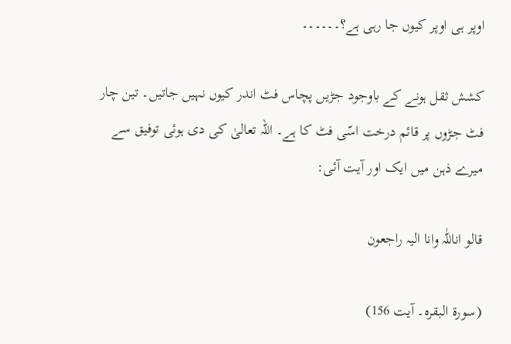اوپر ہی اوپر کیوں جا رہی ہے؟۔۔۔۔۔۔

کشش ثقل ہونے کے باوجود جڑیں پچاس فٹ اندر کیوں نہیں جاتیں۔ تین چار فٹ جڑوں پر قائم درخت اسّی فٹ کا ہے۔ اللہ تعالیٰ کی دی ہوئی توفیق سے میرے ذہن میں ایک اور آیت آئی:

قالو اناللّٰہ وانا الیہ راجعون

(سورۃ البقرہ۔ آیت 156)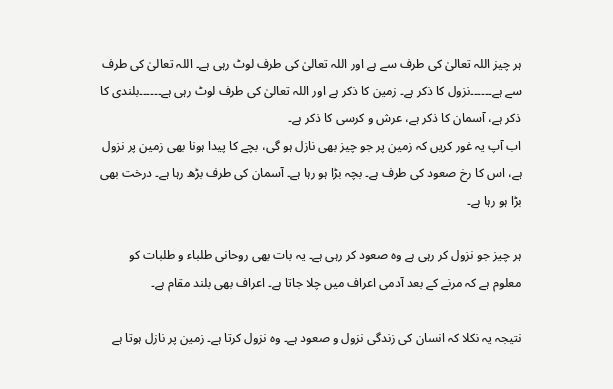ہر چیز اللہ تعالیٰ کی طرف سے ہے اور اللہ تعالیٰ کی طرف لوٹ رہی ہے۔ اللہ تعالیٰ کی طرف سے ہے۔۔۔۔۔۔نزول کا ذکر ہے۔ زمین کا ذکر ہے اور اللہ تعالیٰ کی طرف لوٹ رہی ہے۔۔۔۔۔۔بلندی کا ذکر ہے، آسمان کا ذکر ہے، عرش و کرسی کا ذکر ہے۔
اب آپ یہ غور کریں کہ زمین پر جو چیز بھی نازل ہو گی، بچے کا پیدا ہونا بھی زمین پر نزول ہے، اس کا رخ صعود کی طرف ہے۔ بچہ بڑا ہو رہا ہے۔ آسمان کی طرف بڑھ رہا ہے۔ درخت بھی بڑا ہو رہا ہے۔

ہر چیز جو نزول کر رہی ہے وہ صعود کر رہی ہے۔ یہ بات بھی روحانی طلباء و طلبات کو معلوم ہے کہ مرنے کے بعد آدمی اعراف میں چلا جاتا ہے۔ اعراف بھی بلند مقام ہے۔

نتیجہ یہ نکلا کہ انسان کی زندگی نزول و صعود ہے۔ وہ نزول کرتا ہے۔ زمین پر نازل ہوتا ہے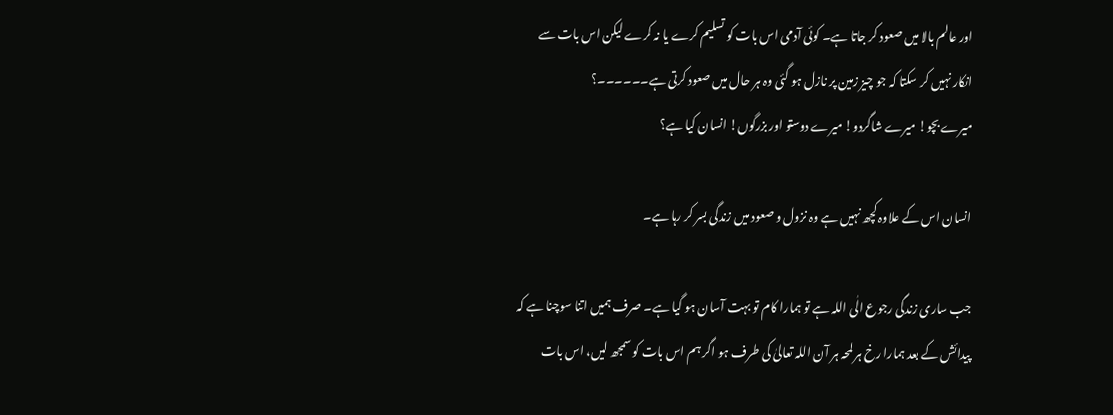اور عالم بالا میں صعود کر جاتا ہے۔ کوئی آدمی اس بات کو تسلیم کرے یا نہ کرے لیکن اس بات سے انکار نہیں کر سکتا کہ جو چیز زمین پر نازل ہو گئی وہ ہر حال میں صعود کرتی ہے۔۔۔۔۔۔؟
میرے بچو! میرے شاگردو! میرے دوستو اور بزرگوں! انسان کیا ہے؟

انسان اس کے علاوہ کچھ نہیں ہے وہ نزول و صعود میں زندگی بسر کر رہا ہے۔

جب ساری زندگی رجوع الٰی اللہ ہے تو ہمارا کام تو بہت آسان ہو گیا ہے۔ صرف ہمیں اتنا سوچنا ہے کہ پیدائش کے بعد ہمارا رخ ہر لمحہ ہر آن اللہ تعالیٰ کی طرف ہو اگر ہم اس بات کو سمجھ لیں، اس بات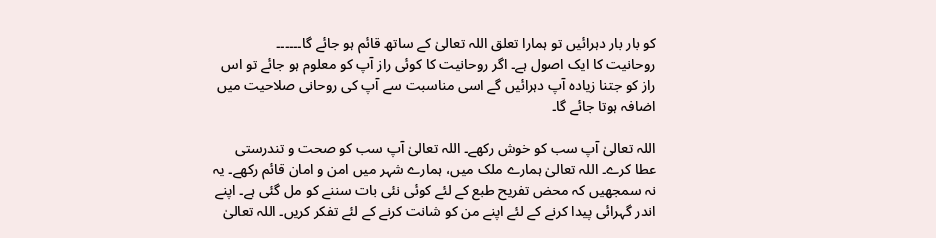کو بار بار دہرائیں تو ہمارا تعلق اللہ تعالیٰ کے ساتھ قائم ہو جائے گا۔۔۔۔۔۔
روحانیت کا ایک اصول ہے۔ اگر روحانیت کا کوئی راز آپ کو معلوم ہو جائے تو اس راز کو جتنا زیادہ آپ دہرائیں گے اسی مناسبت سے آپ کی روحانی صلاحیت میں اضافہ ہوتا جائے گا۔

اللہ تعالیٰ آپ سب کو خوش رکھے۔ اللہ تعالیٰ آپ سب کو صحت و تندرستی عطا کرے۔ اللہ تعالیٰ ہمارے ملک میں، ہمارے شہر میں امن و امان قائم رکھے۔ یہ نہ سمجھیں کہ محض تفریح طبع کے لئے کوئی نئی بات سننے کو مل گئی ہے۔ اپنے اندر گہرائی پیدا کرنے کے لئے اپنے من کو شانت کرنے کے لئے تفکر کریں۔ اللہ تعالیٰ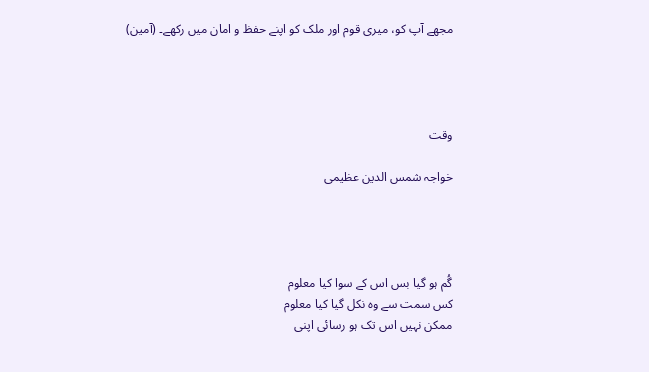مجھے آپ کو، میری قوم اور ملک کو اپنے حفظ و امان میں رکھے۔ (آمین)




وقت

خواجہ شمس الدین عظیمی




گُم ہو گیا بس اس کے سوا کیا معلوم
کس سمت سے وہ نکل گیا کیا معلوم
ممکن نہیں اس تک ہو رسائی اپنی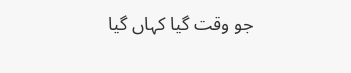جو وقت گیا کہاں گیا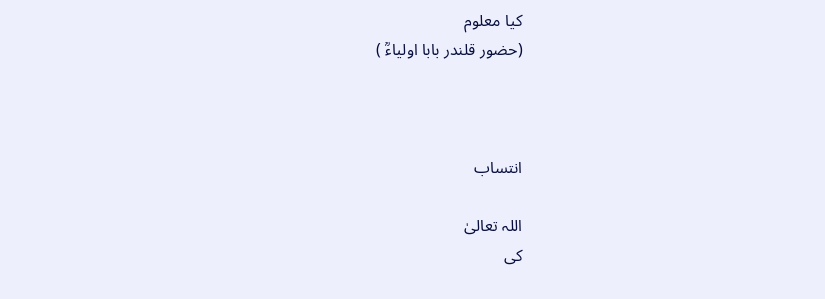کیا معلوم
(حضور قلندر بابا اولیاءؒ )



انتساب

اللہ تعالیٰ
کی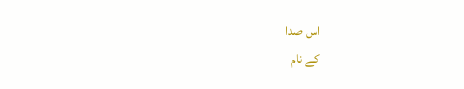اس صدا
کے نام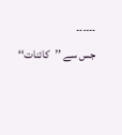۔۔۔۔۔۔
جس سے ’’کائنات‘‘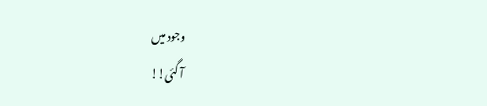وجود میں
آ گئی!!